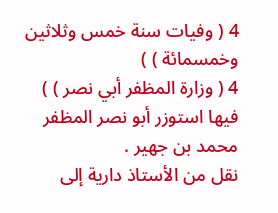4 ( وفيات سنة خمس وثلاثين وخمسمائة ) )
4 ( وزارة المظفر أبي نصر ) )
فيها استوزر أبو نصر المظفر محمد بن جهير .
نقل من الأستاذ دارية إلى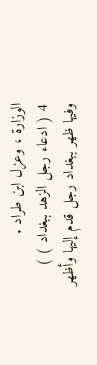الوزارة ، وعزل ابن طراد .
4 ( ادعاء رجل الزهد ببغداد ) )
وفيها ظهر ببغداد رجل قدم إليها وأظهر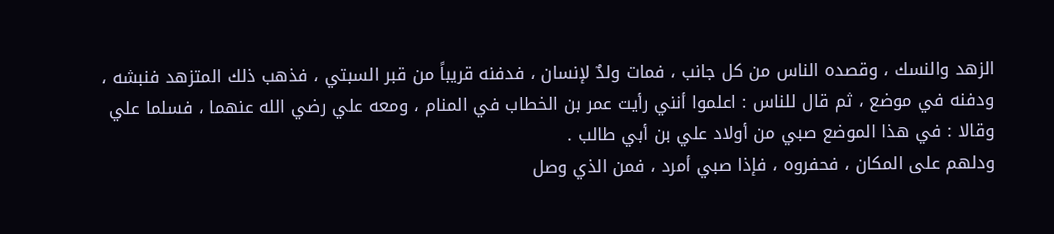الزهد والنسك ، وقصده الناس من كل جانب ، فمات ولدٌ لإنسان ، فدفنه قريباً من قبر السبتي ، فذهب ذلك المتزهد فنبشه ، ودفنه في موضع ، ثم قال للناس : اعلموا أنني رأيت عمر بن الخطاب في المنام ، ومعه علي رضي الله عنهما ، فسلما علي وقالا : في هذا الموضع صبي من أولاد علي بن أبي طالب .
ودلهم على المكان ، فحفروه ، فإذا صبي أمرد ، فمن الذي وصل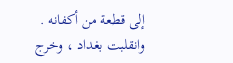إلى قطعة من أكفانه .
وانقلبت بغداد ، وخرج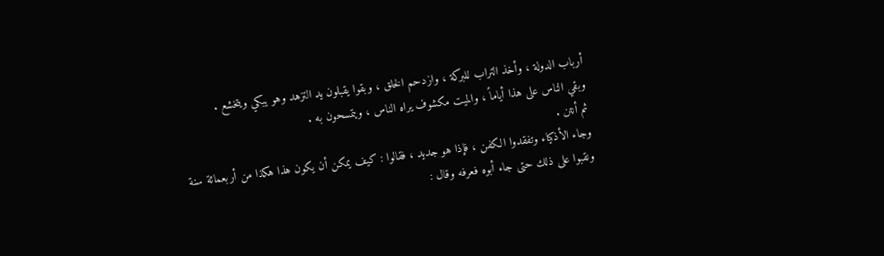أرباب الدولة ، وأخذ التراب للبركة ، وازدحم الخلق ، وبقوا يقبلون يد التزهد وهو يبكي ويتخشع .
وبقي الناس على هذا أياماً ، والميت مكشوف يراه الناس ، ويتمسحون به .
ثم أنتن .
وجاء الأذكياء وتفقدوا الكفن ، فإذا هو جديد ، فقالوا : كيف يمكن أن يكون هذا هكذا من أربعمائة سنة ونقبوا على ذلك حتى جاء أبوه فعرفه وقال :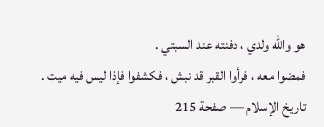هو والله ولدي ، دفنته عند السبتي .
فمضوا معه ، فرأوا القبر قد نبش ، فكشفوا فإذا ليس فيه ميت .
تاريخ الإسلام — صفحة 215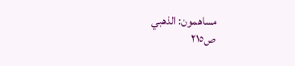مساهمون: الذهبي
ص٢١٥